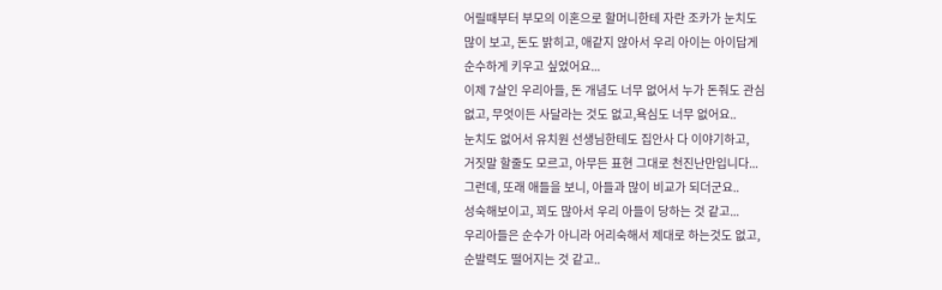어릴때부터 부모의 이혼으로 할머니한테 자란 조카가 눈치도
많이 보고, 돈도 밝히고, 애같지 않아서 우리 아이는 아이답게
순수하게 키우고 싶었어요...
이제 7살인 우리아들, 돈 개념도 너무 없어서 누가 돈줘도 관심
없고, 무엇이든 사달라는 것도 없고,욕심도 너무 없어요..
눈치도 없어서 유치원 선생님한테도 집안사 다 이야기하고,
거짓말 할줄도 모르고, 아무든 표현 그대로 천진난만입니다...
그런데, 또래 애들을 보니, 아들과 많이 비교가 되더군요..
성숙해보이고, 꾀도 많아서 우리 아들이 당하는 것 같고...
우리아들은 순수가 아니라 어리숙해서 제대로 하는것도 없고,
순발력도 떨어지는 것 같고..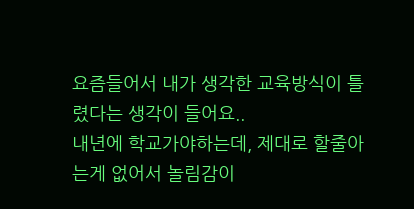요즘들어서 내가 생각한 교육방식이 틀렸다는 생각이 들어요..
내년에 학교가야하는데, 제대로 할줄아는게 없어서 놀림감이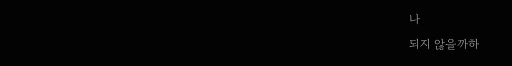나
되지 않을까하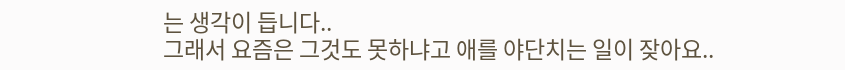는 생각이 듭니다..
그래서 요즘은 그것도 못하냐고 애를 야단치는 일이 잦아요..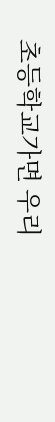초등학교가면 우리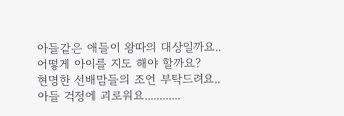아들같은 애들이 왕따의 대상일까요..
어떻게 아이를 지도 해야 할까요?
현명한 선배맘들의 조언 부탁드려요..
아들 걱정에 괴로워요............